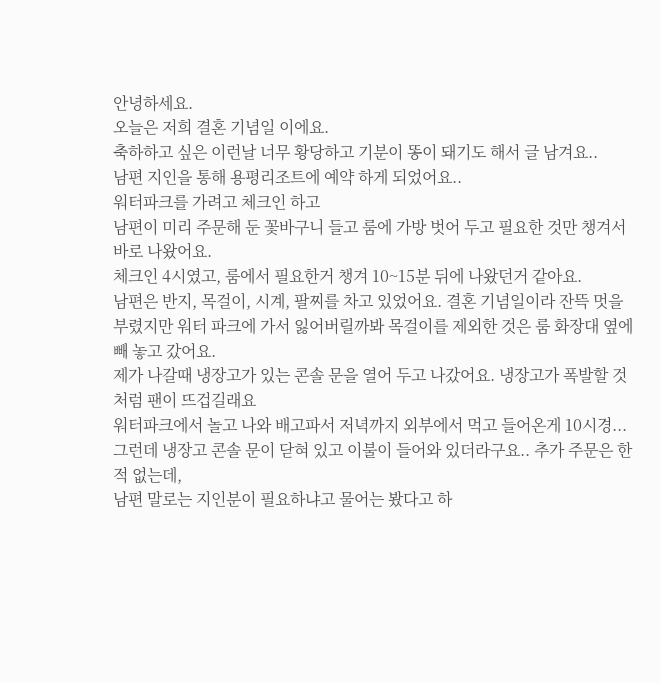안녕하세요.
오늘은 저희 결혼 기념일 이에요.
축하하고 싶은 이런날 너무 황당하고 기분이 똥이 돼기도 해서 글 남겨요..
남편 지인을 통해 용평리조트에 예약 하게 되었어요..
워터파크를 가려고 체크인 하고
남편이 미리 주문해 둔 꽃바구니 들고 룸에 가방 벗어 두고 필요한 것만 챙겨서 바로 나왔어요.
체크인 4시였고, 룸에서 필요한거 챙겨 10~15분 뒤에 나왔던거 같아요.
남편은 반지, 목걸이, 시계, 팔찌를 차고 있었어요. 결혼 기념일이라 잔뜩 멋을 부렸지만 워터 파크에 가서 잃어버릴까봐 목걸이를 제외한 것은 룸 화장대 옆에 빼 놓고 갔어요.
제가 나갈때 냉장고가 있는 콘솔 문을 열어 두고 나갔어요. 냉장고가 폭발할 것 처럼 팬이 뜨겁길래요
워터파크에서 놀고 나와 배고파서 저녁까지 외부에서 먹고 들어온게 10시경... 그런데 냉장고 콘솔 문이 닫혀 있고 이불이 들어와 있더라구요.. 추가 주문은 한적 없는데,
남편 말로는 지인분이 필요하냐고 물어는 봤다고 하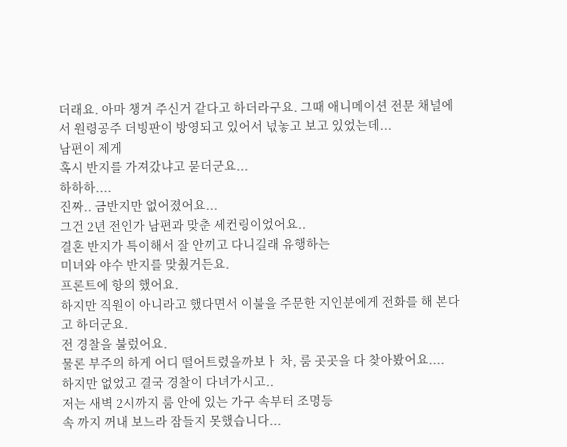더래요. 아마 챙겨 주신거 같다고 하더라구요. 그때 애니메이션 전문 채널에서 원령공주 더빙판이 방영되고 있어서 넋놓고 보고 있었는데...
남편이 제게
혹시 반지를 가져갔냐고 묻더군요...
하하하....
진짜.. 금반지만 없어졌어요...
그건 2년 전인가 남편과 맞춘 세컨링이었어요..
결혼 반지가 특이해서 잘 안끼고 다니길래 유행하는
미녀와 야수 반지를 맞췄거든요.
프론트에 항의 했어요.
하지만 직원이 아니라고 했다면서 이불을 주문한 지인분에게 전화를 해 본다고 하더군요.
전 경찰을 불렀어요.
물론 부주의 하게 어디 떨어트렸을까보ㅏ 차, 룸 곳곳을 다 찾아봤어요....
하지만 없었고 결국 경찰이 다녀가시고..
저는 새벽 2시까지 룸 안에 있는 가구 속부터 조명등
속 까지 꺼내 보느라 잠들지 못했습니다...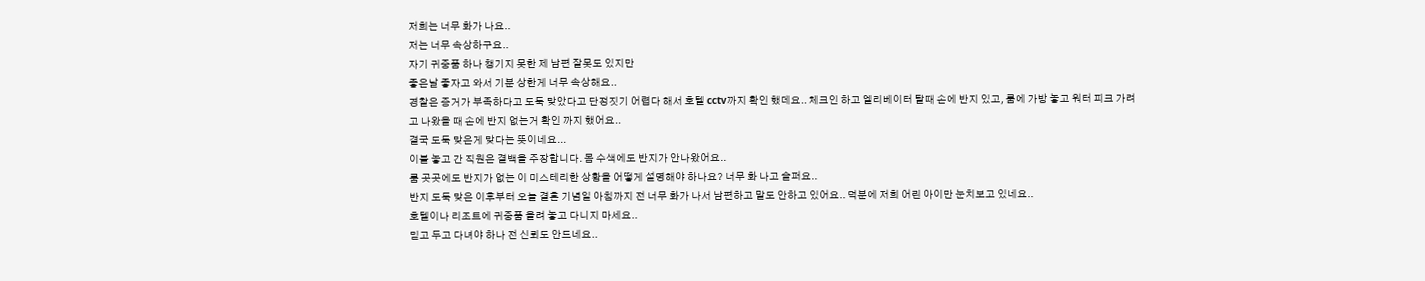저희는 너무 화가 나요..
저는 너무 속상하구요..
자기 귀중품 하나 챙기지 못한 제 남편 잘못도 있지만
좋은날 좋자고 와서 기분 상한게 너무 속상해요..
경찰은 증거가 부족하다고 도둑 맞았다고 단정짓기 어렵다 해서 호텔 cctv까지 확인 했데요.. 체크인 하고 엘리베이터 탈때 손에 반지 있고, 룸에 가방 놓고 워터 피크 가려고 나왔을 때 손에 반지 없는거 확인 까지 했어요..
결국 도둑 맞은게 맞다는 뜻이네요...
이불 놓고 간 직원은 결백을 주장합니다. 몸 수색에도 반지가 안나왔어요..
룸 곳곳에도 반지가 없는 이 미스테리한 상황을 어떻게 설명해야 하나요? 너무 화 나고 슬퍼요..
반지 도둑 맞은 이후부터 오늘 결혼 기념일 아침까지 전 너무 화가 나서 남편하고 말도 안하고 있어요.. 덕분에 저희 어린 아이만 눈치보고 있네요..
호텔이나 리조트에 귀중품 올려 놓고 다니지 마세요..
믿고 두고 다녀야 하나 전 신뢰도 안드네요..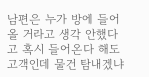남편은 누가 방에 들어올 거라고 생각 안했다고 혹시 들어온다 해도 고객인데 물건 탐내겠냐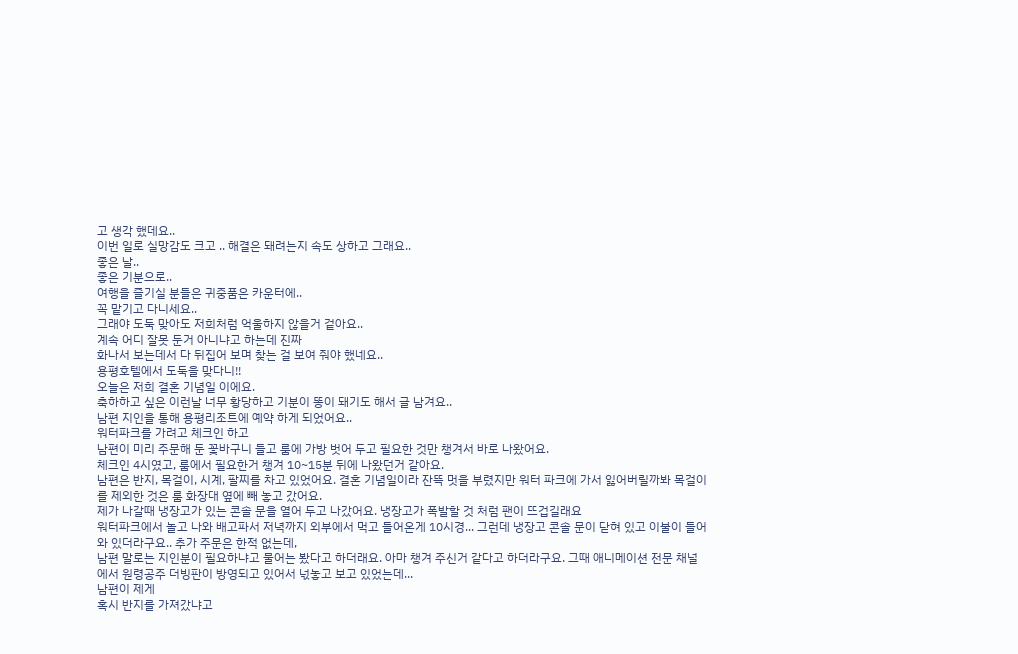고 생각 했데요..
이번 일로 실망감도 크고 .. 해결은 돼려는지 속도 상하고 그래요..
좋은 날..
좋은 기분으로..
여행을 즐기실 분들은 귀중품은 카운터에..
꼭 맡기고 다니세요..
그래야 도둑 맞아도 저희처럼 억울하지 않을거 겉아요..
계속 어디 잘못 둔거 아니냐고 하는데 진짜
화나서 보는데서 다 뒤집어 보며 찾는 걸 보여 줘야 했네요..
용평호텔에서 도둑을 맞다니!!
오늘은 저희 결혼 기념일 이에요.
축하하고 싶은 이런날 너무 황당하고 기분이 똥이 돼기도 해서 글 남겨요..
남편 지인을 통해 용평리조트에 예약 하게 되었어요..
워터파크를 가려고 체크인 하고
남편이 미리 주문해 둔 꽃바구니 들고 룸에 가방 벗어 두고 필요한 것만 챙겨서 바로 나왔어요.
체크인 4시였고, 룸에서 필요한거 챙겨 10~15분 뒤에 나왔던거 같아요.
남편은 반지, 목걸이, 시계, 팔찌를 차고 있었어요. 결혼 기념일이라 잔뜩 멋을 부렸지만 워터 파크에 가서 잃어버릴까봐 목걸이를 제외한 것은 룸 화장대 옆에 빼 놓고 갔어요.
제가 나갈때 냉장고가 있는 콘솔 문을 열어 두고 나갔어요. 냉장고가 폭발할 것 처럼 팬이 뜨겁길래요
워터파크에서 놀고 나와 배고파서 저녁까지 외부에서 먹고 들어온게 10시경... 그런데 냉장고 콘솔 문이 닫혀 있고 이불이 들어와 있더라구요.. 추가 주문은 한적 없는데,
남편 말로는 지인분이 필요하냐고 물어는 봤다고 하더래요. 아마 챙겨 주신거 같다고 하더라구요. 그때 애니메이션 전문 채널에서 원령공주 더빙판이 방영되고 있어서 넋놓고 보고 있었는데...
남편이 제게
혹시 반지를 가져갔냐고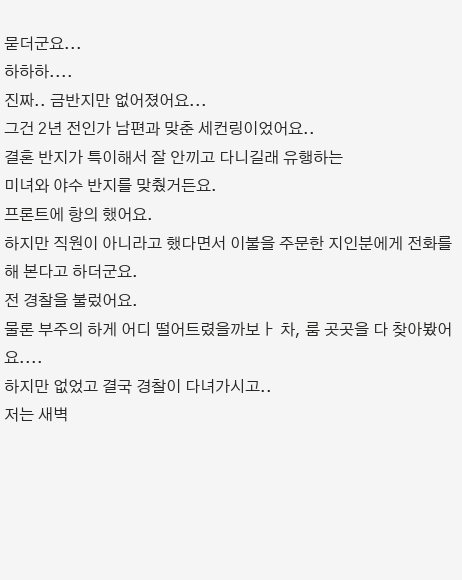묻더군요...
하하하....
진짜.. 금반지만 없어졌어요...
그건 2년 전인가 남편과 맞춘 세컨링이었어요..
결혼 반지가 특이해서 잘 안끼고 다니길래 유행하는
미녀와 야수 반지를 맞췄거든요.
프론트에 항의 했어요.
하지만 직원이 아니라고 했다면서 이불을 주문한 지인분에게 전화를 해 본다고 하더군요.
전 경찰을 불렀어요.
물론 부주의 하게 어디 떨어트렸을까보ㅏ 차, 룸 곳곳을 다 찾아봤어요....
하지만 없었고 결국 경찰이 다녀가시고..
저는 새벽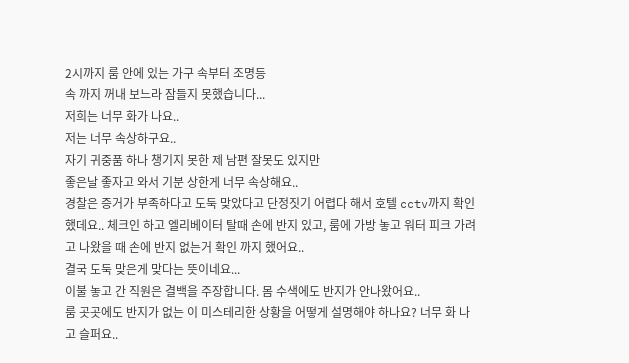2시까지 룸 안에 있는 가구 속부터 조명등
속 까지 꺼내 보느라 잠들지 못했습니다...
저희는 너무 화가 나요..
저는 너무 속상하구요..
자기 귀중품 하나 챙기지 못한 제 남편 잘못도 있지만
좋은날 좋자고 와서 기분 상한게 너무 속상해요..
경찰은 증거가 부족하다고 도둑 맞았다고 단정짓기 어렵다 해서 호텔 cctv까지 확인 했데요.. 체크인 하고 엘리베이터 탈때 손에 반지 있고, 룸에 가방 놓고 워터 피크 가려고 나왔을 때 손에 반지 없는거 확인 까지 했어요..
결국 도둑 맞은게 맞다는 뜻이네요...
이불 놓고 간 직원은 결백을 주장합니다. 몸 수색에도 반지가 안나왔어요..
룸 곳곳에도 반지가 없는 이 미스테리한 상황을 어떻게 설명해야 하나요? 너무 화 나고 슬퍼요..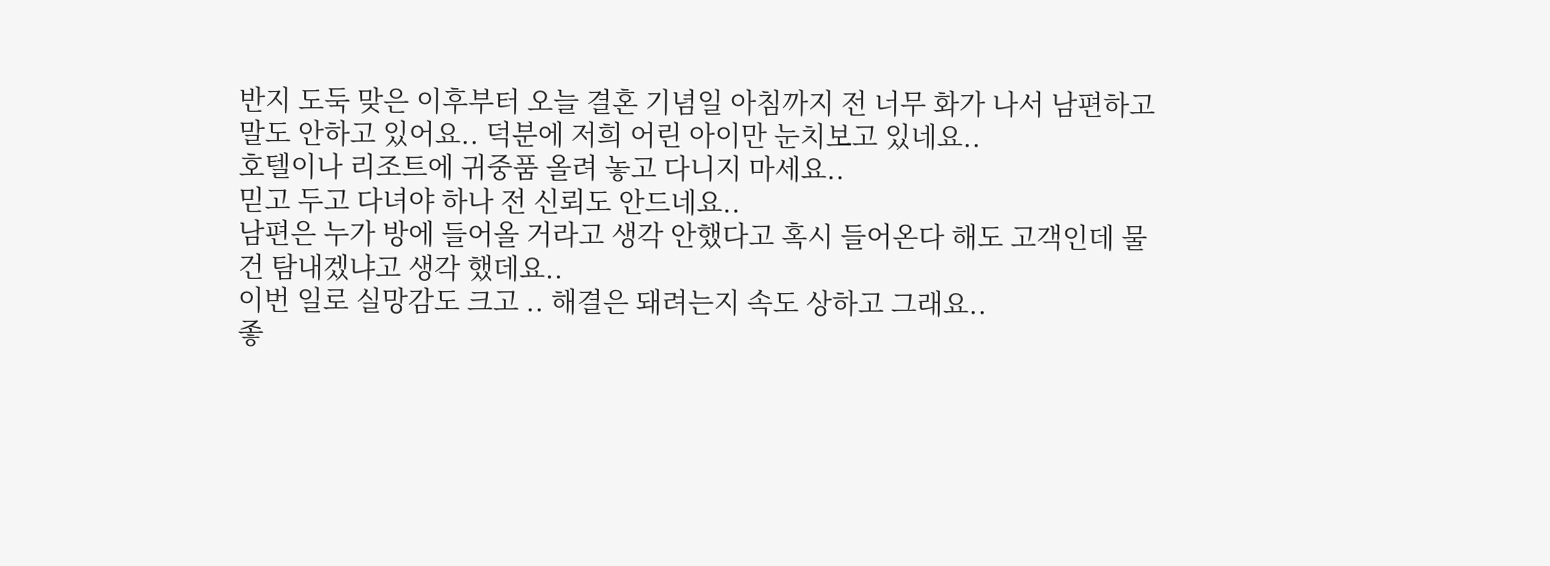반지 도둑 맞은 이후부터 오늘 결혼 기념일 아침까지 전 너무 화가 나서 남편하고 말도 안하고 있어요.. 덕분에 저희 어린 아이만 눈치보고 있네요..
호텔이나 리조트에 귀중품 올려 놓고 다니지 마세요..
믿고 두고 다녀야 하나 전 신뢰도 안드네요..
남편은 누가 방에 들어올 거라고 생각 안했다고 혹시 들어온다 해도 고객인데 물건 탐내겠냐고 생각 했데요..
이번 일로 실망감도 크고 .. 해결은 돼려는지 속도 상하고 그래요..
좋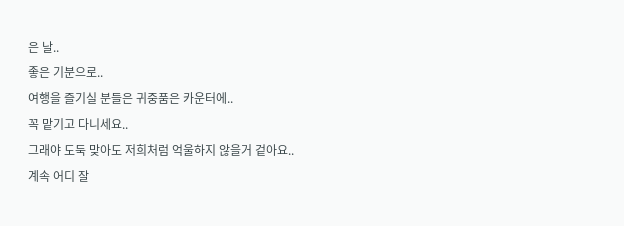은 날..
좋은 기분으로..
여행을 즐기실 분들은 귀중품은 카운터에..
꼭 맡기고 다니세요..
그래야 도둑 맞아도 저희처럼 억울하지 않을거 겉아요..
계속 어디 잘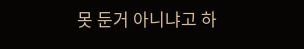못 둔거 아니냐고 하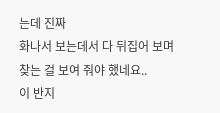는데 진짜
화나서 보는데서 다 뒤집어 보며 찾는 걸 보여 줘야 했네요..
이 반지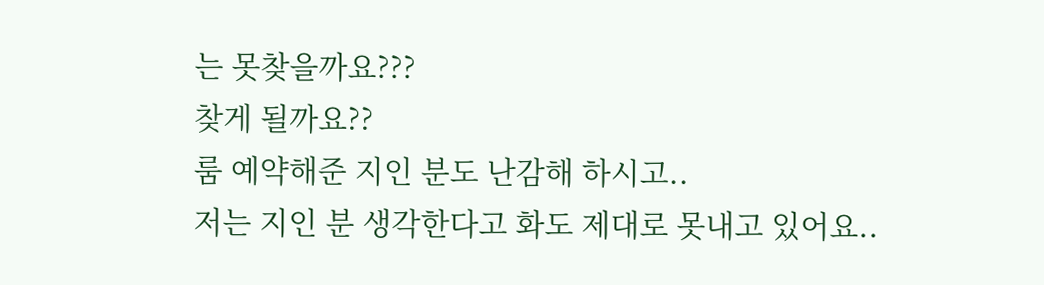는 못찾을까요???
찾게 될까요??
룸 예약해준 지인 분도 난감해 하시고..
저는 지인 분 생각한다고 화도 제대로 못내고 있어요..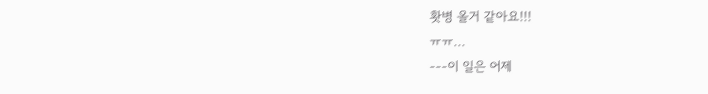홧병 올거 같아요!!!
ㅠㅠ...
---이 일은 어제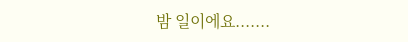밤 일이에요.......